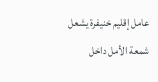عامل إقليم خنيفرة يشعل شمعة الأمل داخل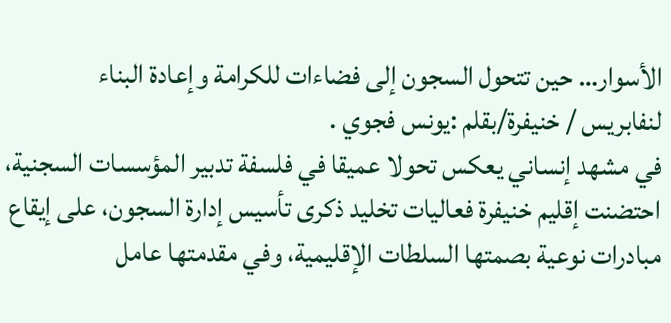الأسوار… حين تتحول السجون إلى فضاءات للكرامة وإعادة البناء
لنفابريس / خنيفرة/بقلم :يونس فجوي .
في مشهد إنساني يعكس تحولا عميقا في فلسفة تدبير المؤسسات السجنية، احتضنت إقليم خنيفرة فعاليات تخليد ذكرى تأسيس إدارة السجون، على إيقاع مبادرات نوعية بصمتها السلطات الإقليمية، وفي مقدمتها عامل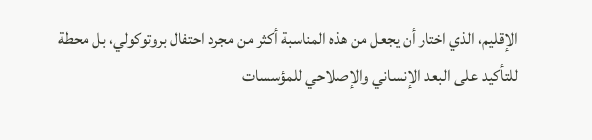الإقليم، الذي اختار أن يجعل من هذه المناسبة أكثر من مجرد احتفال بروتوكولي، بل محطة للتأكيد على البعد الإنساني والإصلاحي للمؤسسات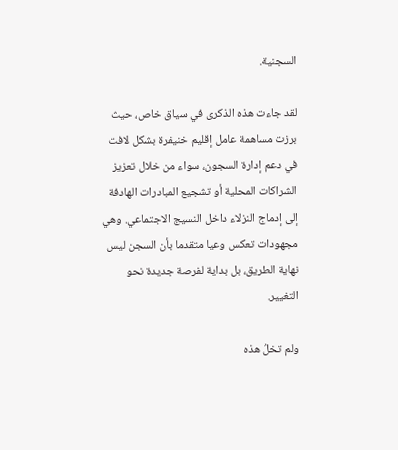السجنية.

لقد جاءت هذه الذكرى في سياق خاص، حيث برزت مساهمة عامل إقليم خنيفرة بشكل لافت في دعم إدارة السجون، سواء من خلال تعزيز الشراكات المحلية أو تشجيع المبادرات الهادفة إلى إدماج النزلاء داخل النسيج الاجتماعي. وهي مجهودات تعكس وعيا متقدما بأن السجن ليس نهاية الطريق، بل بداية لفرصة جديدة نحو التغيير.

ولم تخلُ هذه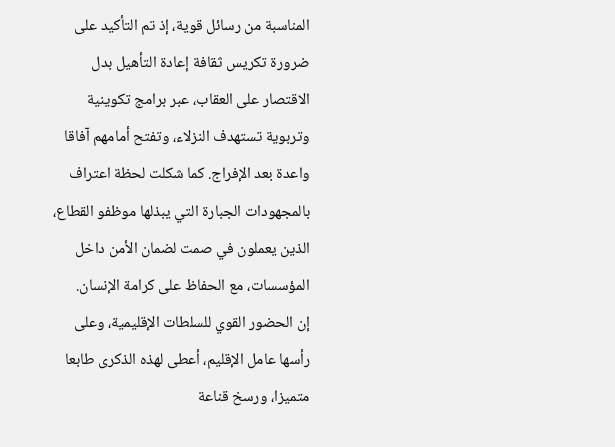المناسبة من رسائل قوية، إذ تم التأكيد على ضرورة تكريس ثقافة إعادة التأهيل بدل الاقتصار على العقاب، عبر برامج تكوينية وتربوية تستهدف النزلاء، وتفتح أمامهم آفاقا واعدة بعد الإفراج. كما شكلت لحظة اعتراف بالمجهودات الجبارة التي يبذلها موظفو القطاع، الذين يعملون في صمت لضمان الأمن داخل المؤسسات، مع الحفاظ على كرامة الإنسان.
إن الحضور القوي للسلطات الإقليمية، وعلى رأسها عامل الإقليم، أعطى لهذه الذكرى طابعا متميزا، ورسخ قناعة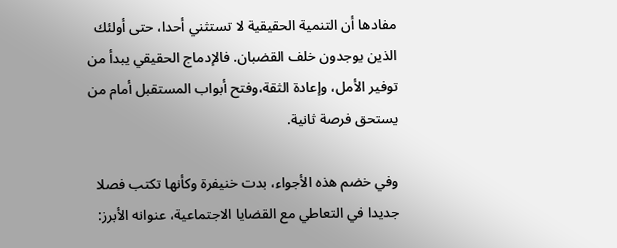مفادها أن التنمية الحقيقية لا تستثني أحدا، حتى أولئك الذين يوجدون خلف القضبان. فالإدماج الحقيقي يبدأ من توفير الأمل، وإعادة الثقة،وفتح أبواب المستقبل أمام من يستحق فرصة ثانية.

وفي خضم هذه الأجواء، بدت خنيفرة وكأنها تكتب فصلا جديدا في التعاطي مع القضايا الاجتماعية، عنوانه الأبرز: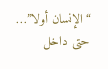“الإنسان أولا”… حتى داخل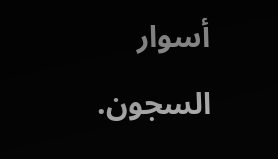أسوار السجون.